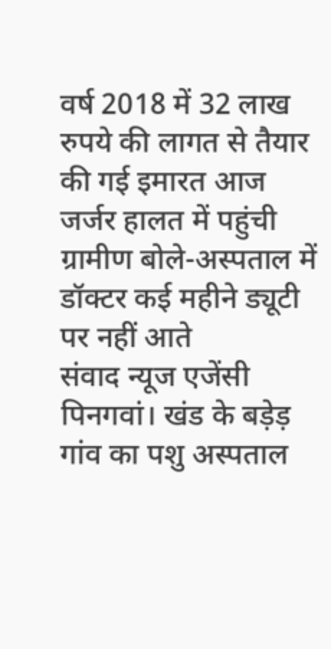वर्ष 2018 में 32 लाख रुपये की लागत से तैयार की गई इमारत आज जर्जर हालत में पहुंची
ग्रामीण बोले-अस्पताल में डॉक्टर कई महीने ड्यूटी पर नहीं आते
संवाद न्यूज एजेंसी
पिनगवां। खंड के बड़ेड़ गांव का पशु अस्पताल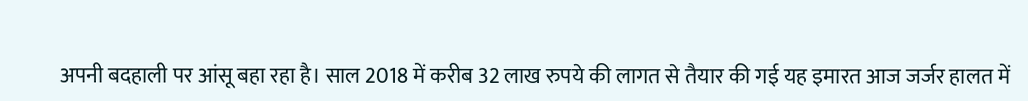अपनी बदहाली पर आंसू बहा रहा है। साल 2018 में करीब 32 लाख रुपये की लागत से तैयार की गई यह इमारत आज जर्जर हालत में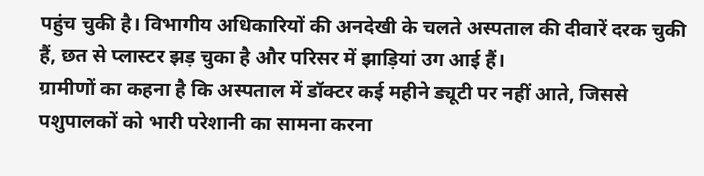पहुंच चुकी है। विभागीय अधिकारियों की अनदेखी के चलते अस्पताल की दीवारें दरक चुकी हैं, छत से प्लास्टर झड़ चुका है और परिसर में झाड़ियां उग आई हैं।
ग्रामीणों का कहना है कि अस्पताल में डॉक्टर कई महीने ड्यूटी पर नहीं आते, जिससे पशुपालकों को भारी परेशानी का सामना करना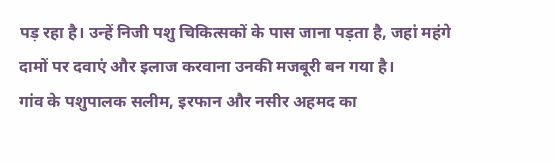पड़ रहा है। उन्हें निजी पशु चिकित्सकों के पास जाना पड़ता है, जहां महंगे दामों पर दवाएं और इलाज करवाना उनकी मजबूरी बन गया है।
गांव के पशुपालक सलीम, इरफान और नसीर अहमद का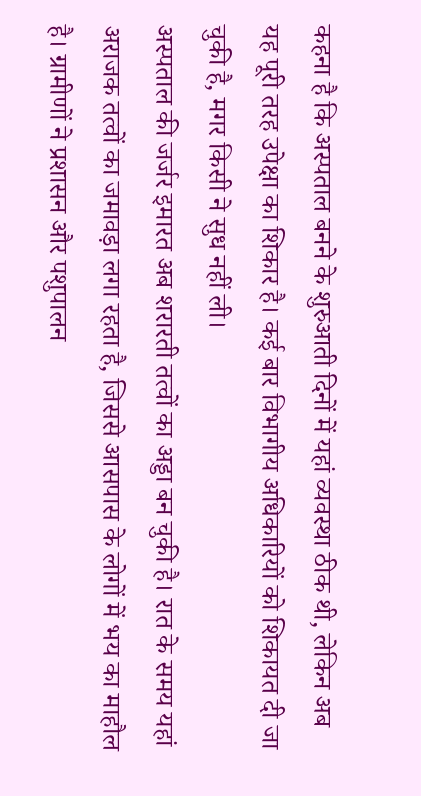कहना है कि अस्पताल बनने के शुरुआती दिनों में यहां व्यवस्था ठीक थी, लेकिन अब यह पूरी तरह उपेक्षा का शिकार है। कई बार विभागीय अधिकारियों को शिकायत दी जा चुकी है, मगर किसी ने सुध नहीं ली।
अस्पताल की जर्जर इमारत अब शरारती तत्वों का अड्डा बन चुकी है। रात के समय यहां अराजक तत्वों का जमावड़ा लगा रहता है, जिससे आसपास के लोगों में भय का माहौल है। ग्रामीणों ने प्रशासन और पशुपालन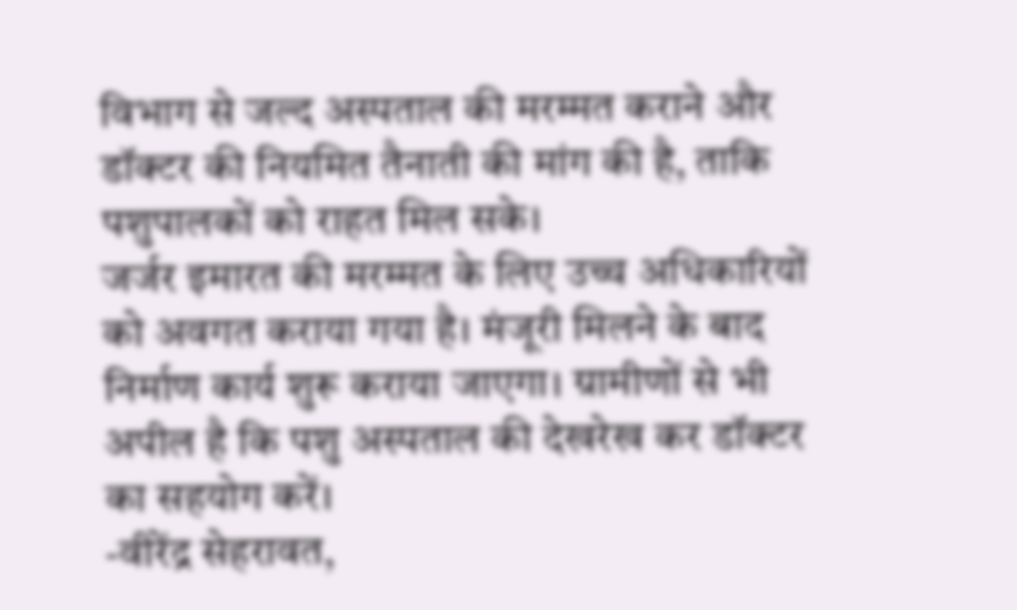विभाग से जल्द अस्पताल की मरम्मत कराने और डॉक्टर की नियमित तैनाती की मांग की है, ताकि पशुपालकों को राहत मिल सके।
जर्जर इमारत की मरम्मत के लिए उच्च अधिकारियों को अवगत कराया गया है। मंजूरी मिलने के बाद निर्माण कार्य शुरू कराया जाएगा। ग्रामीणों से भी अपील है कि पशु अस्पताल की देखरेख कर डॉक्टर का सहयोग करें।
-वीरेंद्र सेहरावत,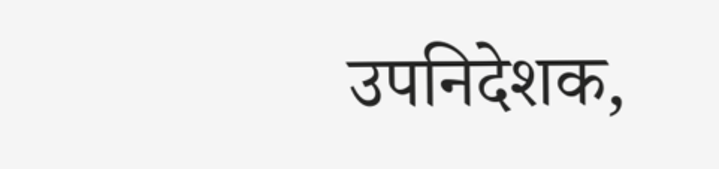उपनिदेशक,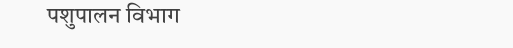पशुपालन विभाग